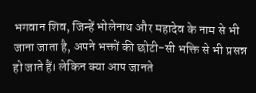भगवान शिव, जिन्हें भोलेनाथ और महादेव के नाम से भी जाना जाता है, अपने भक्तों की छोटी-सी भक्ति से भी प्रसन्न हो जाते हैं। लेकिन क्या आप जानते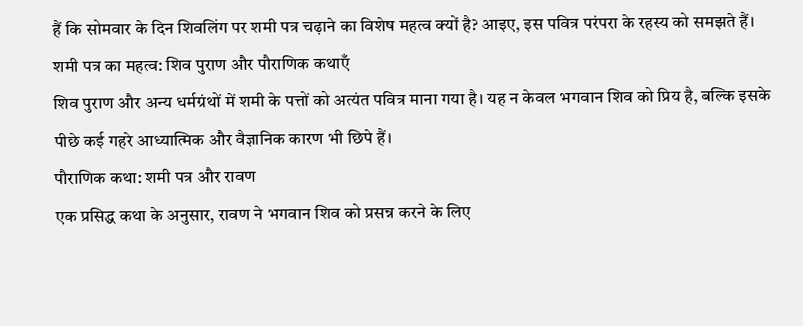हैं कि सोमवार के दिन शिवलिंग पर शमी पत्र चढ़ाने का विशेष महत्व क्यों है? आइए, इस पवित्र परंपरा के रहस्य को समझते हैं।
शमी पत्र का महत्व: शिव पुराण और पौराणिक कथाएँ
शिव पुराण और अन्य धर्मग्रंथों में शमी के पत्तों को अत्यंत पवित्र माना गया है। यह न केवल भगवान शिव को प्रिय है, बल्कि इसके पीछे कई गहरे आध्यात्मिक और वैज्ञानिक कारण भी छिपे हैं।
पौराणिक कथा: शमी पत्र और रावण
एक प्रसिद्ध कथा के अनुसार, रावण ने भगवान शिव को प्रसन्न करने के लिए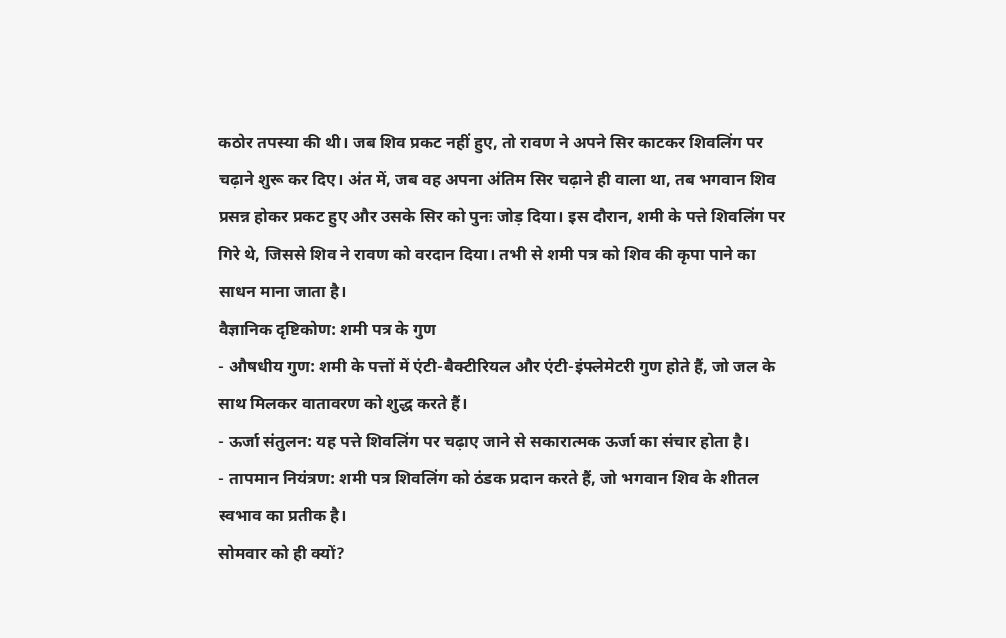कठोर तपस्या की थी। जब शिव प्रकट नहीं हुए, तो रावण ने अपने सिर काटकर शिवलिंग पर चढ़ाने शुरू कर दिए। अंत में, जब वह अपना अंतिम सिर चढ़ाने ही वाला था, तब भगवान शिव प्रसन्न होकर प्रकट हुए और उसके सिर को पुनः जोड़ दिया। इस दौरान, शमी के पत्ते शिवलिंग पर गिरे थे, जिससे शिव ने रावण को वरदान दिया। तभी से शमी पत्र को शिव की कृपा पाने का साधन माना जाता है।
वैज्ञानिक दृष्टिकोण: शमी पत्र के गुण
- औषधीय गुण: शमी के पत्तों में एंटी-बैक्टीरियल और एंटी-इंफ्लेमेटरी गुण होते हैं, जो जल के साथ मिलकर वातावरण को शुद्ध करते हैं।
- ऊर्जा संतुलन: यह पत्ते शिवलिंग पर चढ़ाए जाने से सकारात्मक ऊर्जा का संचार होता है।
- तापमान नियंत्रण: शमी पत्र शिवलिंग को ठंडक प्रदान करते हैं, जो भगवान शिव के शीतल स्वभाव का प्रतीक है।
सोमवार को ही क्यों?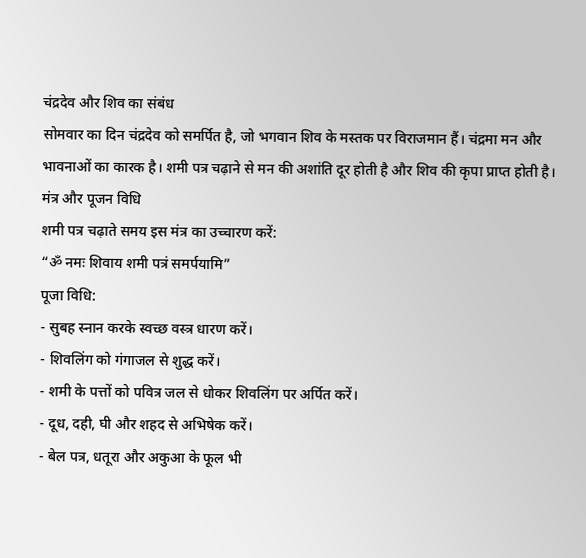चंद्रदेव और शिव का संबंध
सोमवार का दिन चंद्रदेव को समर्पित है, जो भगवान शिव के मस्तक पर विराजमान हैं। चंद्रमा मन और भावनाओं का कारक है। शमी पत्र चढ़ाने से मन की अशांति दूर होती है और शिव की कृपा प्राप्त होती है।
मंत्र और पूजन विधि
शमी पत्र चढ़ाते समय इस मंत्र का उच्चारण करें:
“ॐ नमः शिवाय शमी पत्रं समर्पयामि”
पूजा विधि:
- सुबह स्नान करके स्वच्छ वस्त्र धारण करें।
- शिवलिंग को गंगाजल से शुद्ध करें।
- शमी के पत्तों को पवित्र जल से धोकर शिवलिंग पर अर्पित करें।
- दूध, दही, घी और शहद से अभिषेक करें।
- बेल पत्र, धतूरा और अकुआ के फूल भी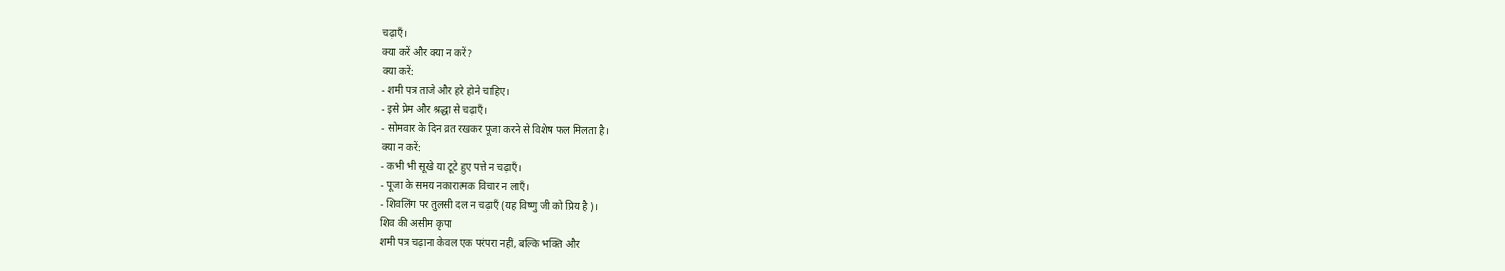चढ़ाएँ।
क्या करें और क्या न करें?
क्या करें:
- शमी पत्र ताजे और हरे होने चाहिए।
- इसे प्रेम और श्रद्धा से चढ़ाएँ।
- सोमवार के दिन व्रत रखकर पूजा करने से विशेष फल मिलता है।
क्या न करें:
- कभी भी सूखे या टूटे हुए पत्ते न चढ़ाएँ।
- पूजा के समय नकारात्मक विचार न लाएँ।
- शिवलिंग पर तुलसी दल न चढ़ाएँ (यह विष्णु जी को प्रिय है)।
शिव की असीम कृपा
शमी पत्र चढ़ाना केवल एक परंपरा नहीं, बल्कि भक्ति और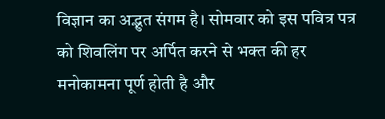विज्ञान का अद्भुत संगम है। सोमवार को इस पवित्र पत्र को शिवलिंग पर अर्पित करने से भक्त की हर मनोकामना पूर्ण होती है और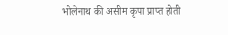भोलेनाथ की असीम कृपा प्राप्त होती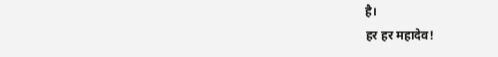है।
हर हर महादेव!